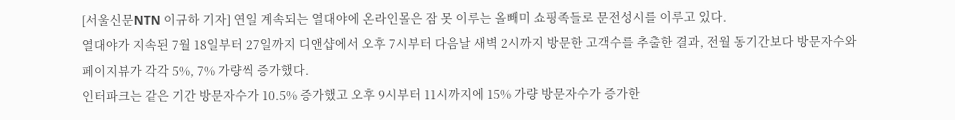[서울신문NTN 이규하 기자] 연일 계속되는 열대야에 온라인몰은 잠 못 이루는 올빼미 쇼핑족들로 문전성시를 이루고 있다.
열대야가 지속된 7월 18일부터 27일까지 디앤샵에서 오후 7시부터 다음날 새벽 2시까지 방문한 고객수를 추출한 결과, 전월 동기간보다 방문자수와 페이지뷰가 각각 5%, 7% 가량씩 증가했다.
인터파크는 같은 기간 방문자수가 10.5% 증가했고 오후 9시부터 11시까지에 15% 가량 방문자수가 증가한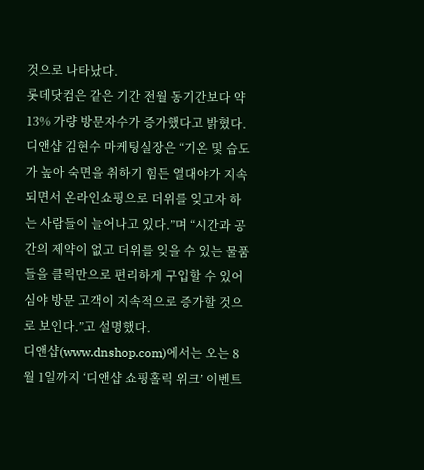것으로 나타났다.
롯데닷컴은 같은 기간 전월 동기간보다 약 13% 가량 방문자수가 증가했다고 밝혔다.
디앤샵 김현수 마케팅실장은 “기온 및 습도가 높아 숙면을 취하기 힘든 열대야가 지속되면서 온라인쇼핑으로 더위를 잊고자 하는 사람들이 늘어나고 있다.”며 “시간과 공간의 제약이 없고 더위를 잊을 수 있는 물품들을 클릭만으로 편리하게 구입할 수 있어 심야 방문 고객이 지속적으로 증가할 것으로 보인다.”고 설명했다.
디앤샵(www.dnshop.com)에서는 오는 8월 1일까지 ‘디앤샵 쇼핑홀릭 위크’ 이벤트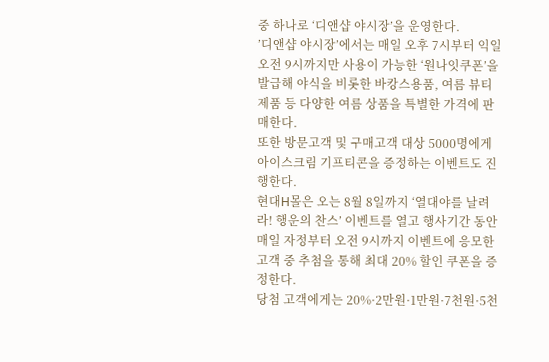중 하나로 ‘디앤샵 야시장’을 운영한다.
’디앤샵 야시장’에서는 매일 오후 7시부터 익일 오전 9시까지만 사용이 가능한 ‘원나잇쿠폰’을 발급해 야식을 비롯한 바캉스용품, 여름 뷰티제품 등 다양한 여름 상품을 특별한 가격에 판매한다.
또한 방문고객 및 구매고객 대상 5000명에게 아이스크림 기프티콘을 증정하는 이벤트도 진행한다.
현대H몰은 오는 8월 8일까지 ‘열대야를 날려라! 행운의 찬스’ 이벤트를 열고 행사기간 동안 매일 자정부터 오전 9시까지 이벤트에 응모한 고객 중 추첨을 통해 최대 20% 할인 쿠폰을 증정한다.
당첨 고객에게는 20%·2만원·1만원·7천원·5천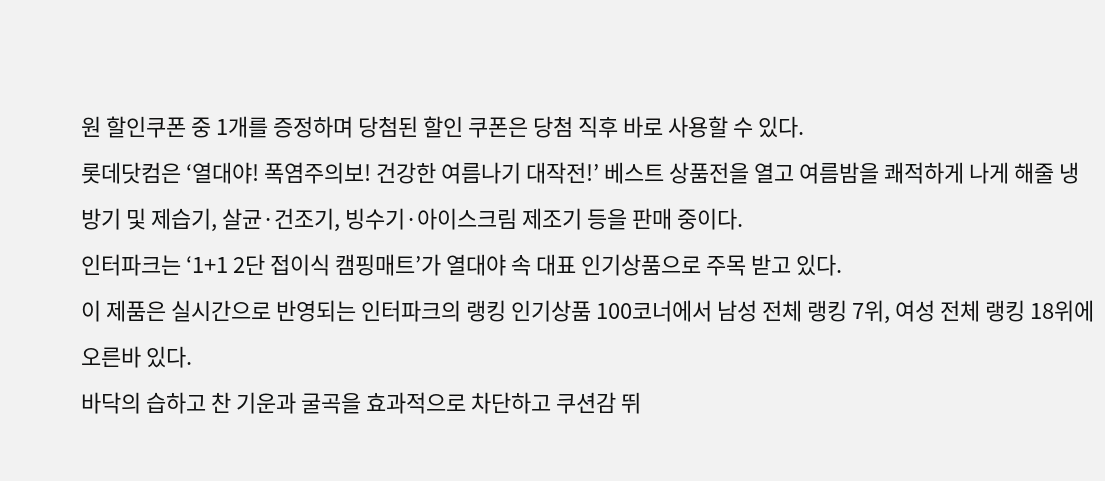원 할인쿠폰 중 1개를 증정하며 당첨된 할인 쿠폰은 당첨 직후 바로 사용할 수 있다.
롯데닷컴은 ‘열대야! 폭염주의보! 건강한 여름나기 대작전!’ 베스트 상품전을 열고 여름밤을 쾌적하게 나게 해줄 냉방기 및 제습기, 살균·건조기, 빙수기·아이스크림 제조기 등을 판매 중이다.
인터파크는 ‘1+1 2단 접이식 캠핑매트’가 열대야 속 대표 인기상품으로 주목 받고 있다.
이 제품은 실시간으로 반영되는 인터파크의 랭킹 인기상품 100코너에서 남성 전체 랭킹 7위, 여성 전체 랭킹 18위에 오른바 있다.
바닥의 습하고 찬 기운과 굴곡을 효과적으로 차단하고 쿠션감 뛰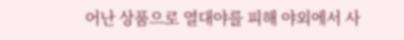어난 상품으로 열대야를 피해 야외에서 사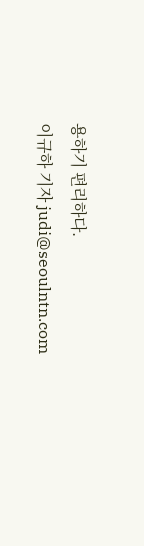용하기 편리하다.
이규하 기자 judi@seoulntn.com